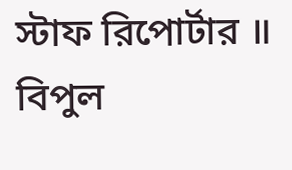স্টাফ রিপোর্টার ॥ বিপুল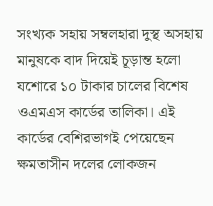সংখ্যক সহায় সম্বলহারা দুস্থ অসহায় মানুষকে বাদ দিয়েই চূড়ান্ত হলো যশোরে ১০ টাকার চালের বিশেষ ওএমএস কার্ডের তালিকা। এই কার্ডের বেশিরভাগই পেয়েছেন ক্ষমতাসীন দলের লোকজন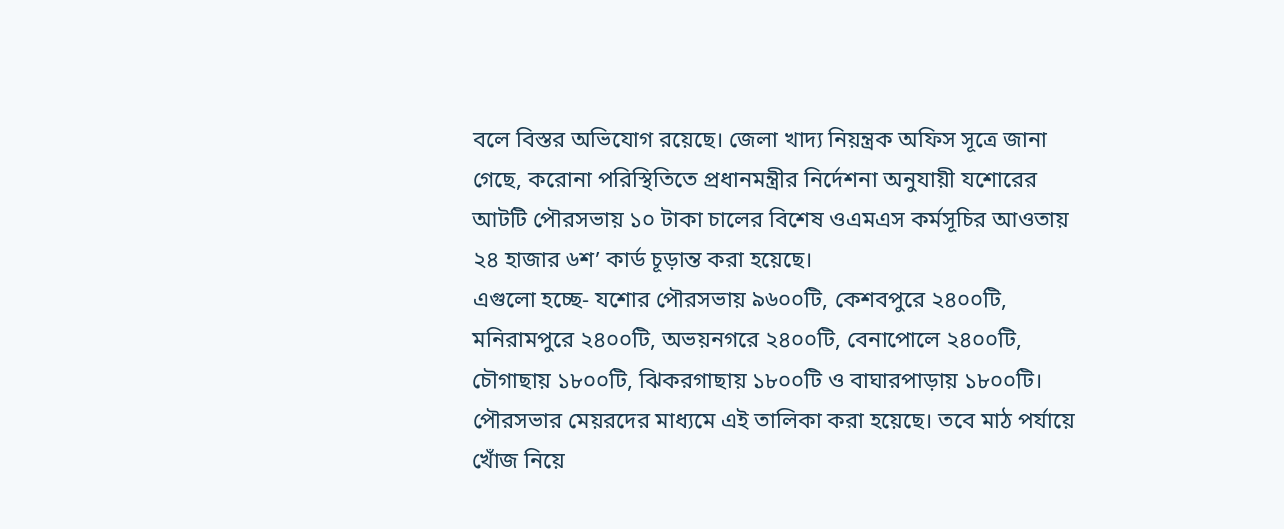বলে বিস্তর অভিযোগ রয়েছে। জেলা খাদ্য নিয়ন্ত্রক অফিস সূত্রে জানা গেছে, করোনা পরিস্থিতিতে প্রধানমন্ত্রীর নির্দেশনা অনুযায়ী যশোরের আটটি পৌরসভায় ১০ টাকা চালের বিশেষ ওএমএস কর্মসূচির আওতায় ২৪ হাজার ৬শ’ কার্ড চূড়ান্ত করা হয়েছে।
এগুলো হচ্ছে- যশোর পৌরসভায় ৯৬০০টি, কেশবপুরে ২৪০০টি, মনিরামপুরে ২৪০০টি, অভয়নগরে ২৪০০টি, বেনাপোলে ২৪০০টি, চৌগাছায় ১৮০০টি, ঝিকরগাছায় ১৮০০টি ও বাঘারপাড়ায় ১৮০০টি। পৌরসভার মেয়রদের মাধ্যমে এই তালিকা করা হয়েছে। তবে মাঠ পর্যায়ে খোঁজ নিয়ে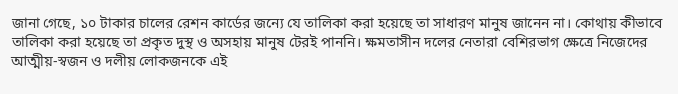জানা গেছে, ১০ টাকার চালের রেশন কার্ডের জন্যে যে তালিকা করা হয়েছে তা সাধারণ মানুষ জানেন না। কোথায় কীভাবে তালিকা করা হয়েছে তা প্রকৃত দুস্থ ও অসহায় মানুষ টেরই পাননি। ক্ষমতাসীন দলের নেতারা বেশিরভাগ ক্ষেত্রে নিজেদের আত্মীয়-স্বজন ও দলীয় লোকজনকে এই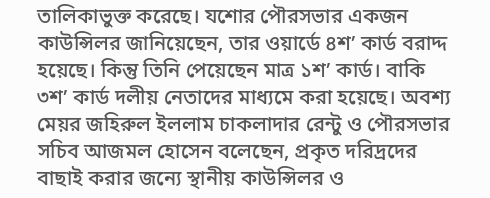তালিকাভুক্ত করেছে। যশোর পৌরসভার একজন কাউন্সিলর জানিয়েছেন, তার ওয়ার্ডে ৪শ’ কার্ড বরাদ্দ হয়েছে। কিন্তু তিনি পেয়েছেন মাত্র ১শ’ কার্ড। বাকি ৩শ’ কার্ড দলীয় নেতাদের মাধ্যমে করা হয়েছে। অবশ্য মেয়র জহিরুল ইললাম চাকলাদার রেন্টু ও পৌরসভার সচিব আজমল হোসেন বলেছেন, প্রকৃত দরিদ্রদের বাছাই করার জন্যে স্থানীয় কাউন্সিলর ও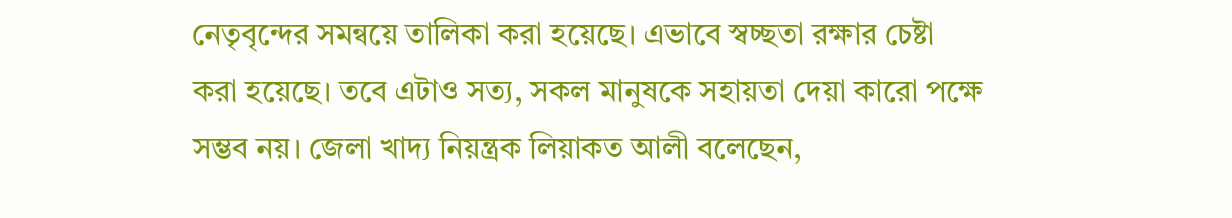নেতৃবৃন্দের সমন্বয়ে তালিকা করা হয়েছে। এভাবে স্বচ্ছতা রক্ষার চেষ্টা করা হয়েছে। তবে এটাও সত্য, সকল মানুষকে সহায়তা দেয়া কারো পক্ষে সম্ভব নয়। জেলা খাদ্য নিয়ন্ত্রক লিয়াকত আলী বলেছেন,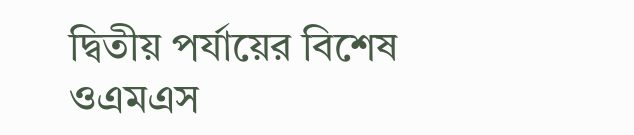দ্বিতীয় পর্যায়ের বিশেষ ওএমএস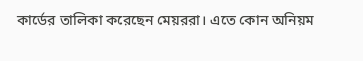কার্ডের তালিকা করেছেন মেয়ররা। এতে কোন অনিয়ম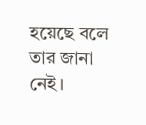হয়েছে বলে তার জানা নেই।